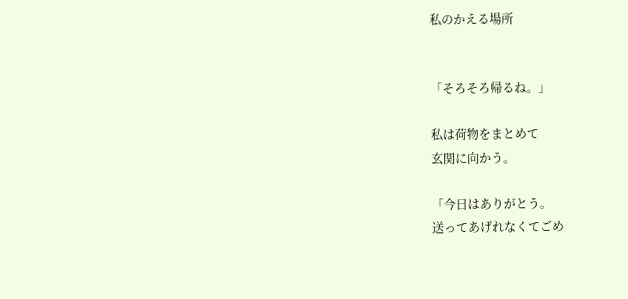私のかえる場所


「そろそろ帰るね。」

私は荷物をまとめて
玄関に向かう。

「今日はありがとう。
送ってあげれなくてごめ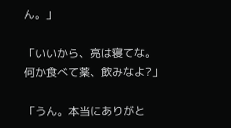ん。」

「いいから、亮は寝てな。
何か食べて薬、飲みなよ?」

「うん。本当にありがと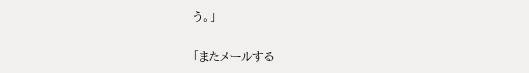う。」

「またメールする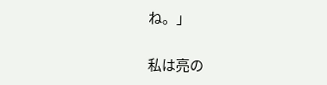ね。」

私は亮の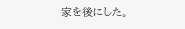家を後にした。